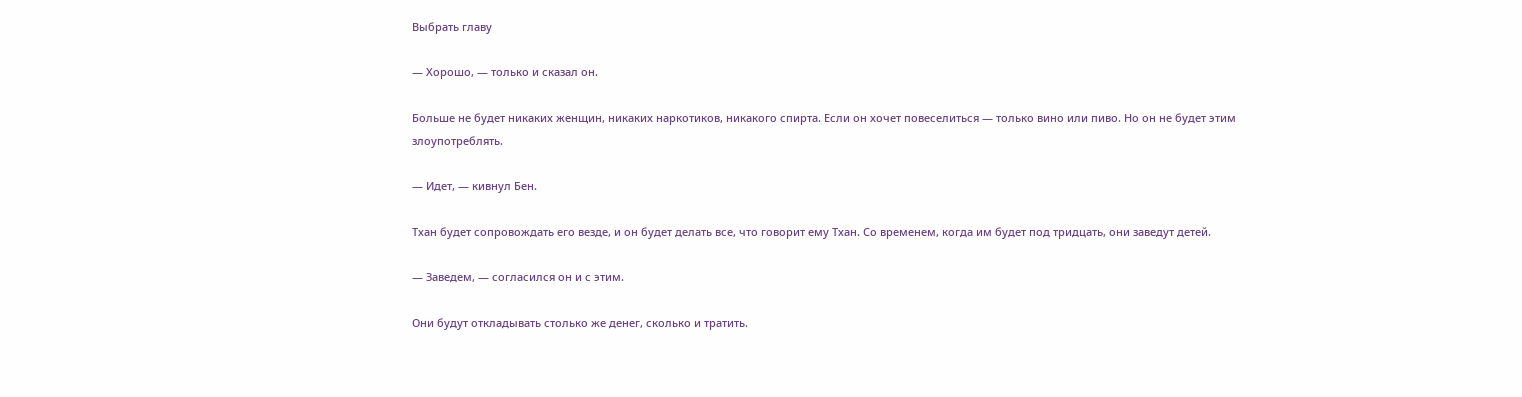Выбрать главу

— Хорошо, — только и сказал он.

Больше не будет никаких женщин, никаких наркотиков, никакого спирта. Если он хочет повеселиться — только вино или пиво. Но он не будет этим злоупотреблять.

— Идет, — кивнул Бен.

Тхан будет сопровождать его везде, и он будет делать все, что говорит ему Тхан. Со временем, когда им будет под тридцать, они заведут детей.

— Заведем, — согласился он и с этим.

Они будут откладывать столько же денег, сколько и тратить.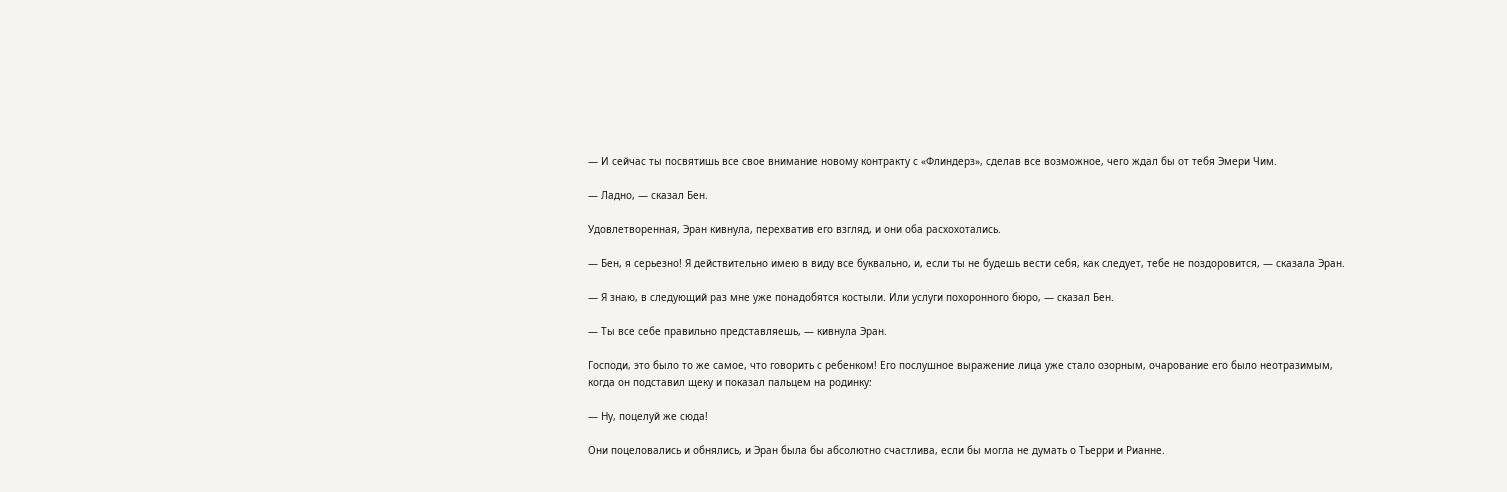— И сейчас ты посвятишь все свое внимание новому контракту с «Флиндерз», сделав все возможное, чего ждал бы от тебя Эмери Чим.

— Ладно, — сказал Бен.

Удовлетворенная, Эран кивнула, перехватив его взгляд, и они оба расхохотались.

— Бен, я серьезно! Я действительно имею в виду все буквально, и, если ты не будешь вести себя, как следует, тебе не поздоровится, — сказала Эран.

— Я знаю, в следующий раз мне уже понадобятся костыли. Или услуги похоронного бюро, — сказал Бен.

— Ты все себе правильно представляешь, — кивнула Эран.

Господи, это было то же самое, что говорить с ребенком! Его послушное выражение лица уже стало озорным, очарование его было неотразимым, когда он подставил щеку и показал пальцем на родинку:

— Ну, поцелуй же сюда!

Они поцеловались и обнялись, и Эран была бы абсолютно счастлива, если бы могла не думать о Тьерри и Рианне.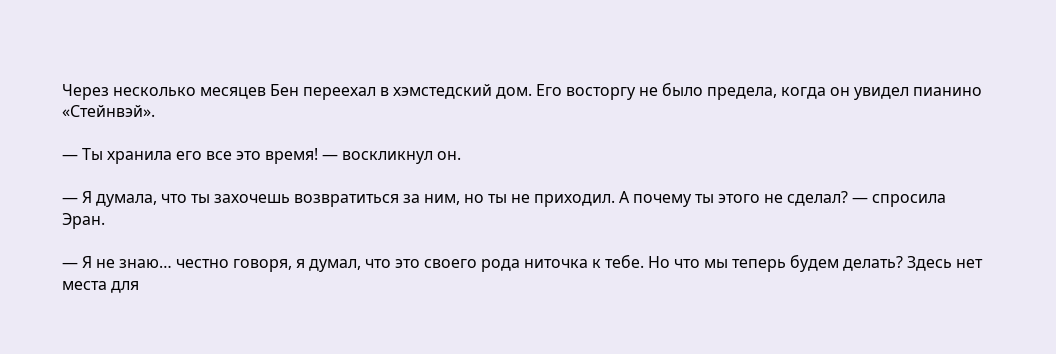Через несколько месяцев Бен переехал в хэмстедский дом. Его восторгу не было предела, когда он увидел пианино «Стейнвэй».

— Ты хранила его все это время! — воскликнул он.

— Я думала, что ты захочешь возвратиться за ним, но ты не приходил. А почему ты этого не сделал? — спросила Эран.

— Я не знаю… честно говоря, я думал, что это своего рода ниточка к тебе. Но что мы теперь будем делать? Здесь нет места для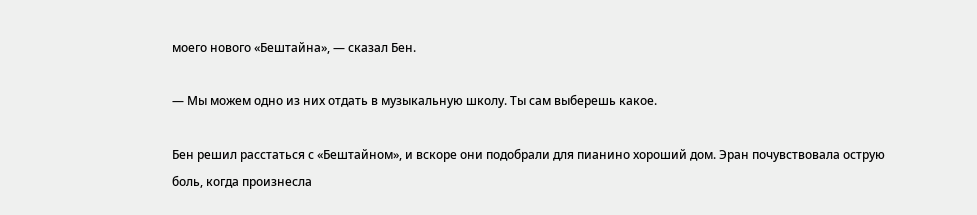моего нового «Бештайна», — сказал Бен.

— Мы можем одно из них отдать в музыкальную школу. Ты сам выберешь какое.

Бен решил расстаться с «Бештайном», и вскоре они подобрали для пианино хороший дом. Эран почувствовала острую боль, когда произнесла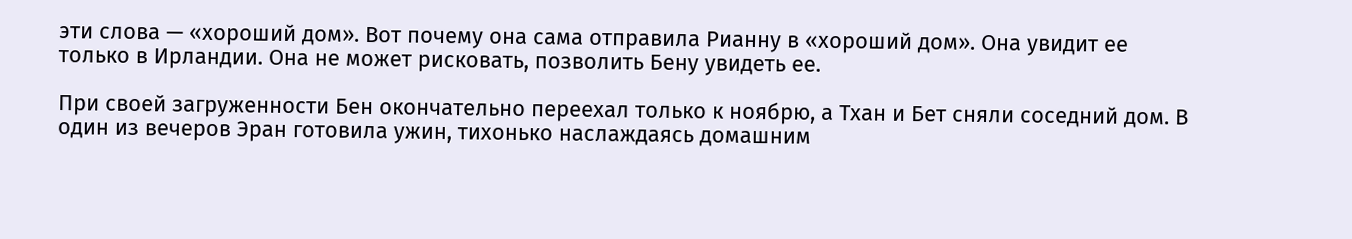эти слова — «хороший дом». Вот почему она сама отправила Рианну в «хороший дом». Она увидит ее только в Ирландии. Она не может рисковать, позволить Бену увидеть ее.

При своей загруженности Бен окончательно переехал только к ноябрю, а Тхан и Бет сняли соседний дом. В один из вечеров Эран готовила ужин, тихонько наслаждаясь домашним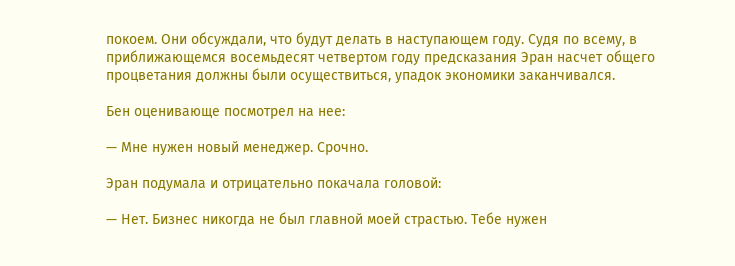покоем. Они обсуждали, что будут делать в наступающем году. Судя по всему, в приближающемся восемьдесят четвертом году предсказания Эран насчет общего процветания должны были осуществиться, упадок экономики заканчивался.

Бен оценивающе посмотрел на нее:

— Мне нужен новый менеджер. Срочно.

Эран подумала и отрицательно покачала головой:

— Нет. Бизнес никогда не был главной моей страстью. Тебе нужен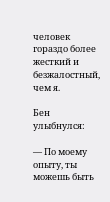человек гораздо более жесткий и безжалостный, чем я.

Бен улыбнулся:

— По моему опыту, ты можешь быть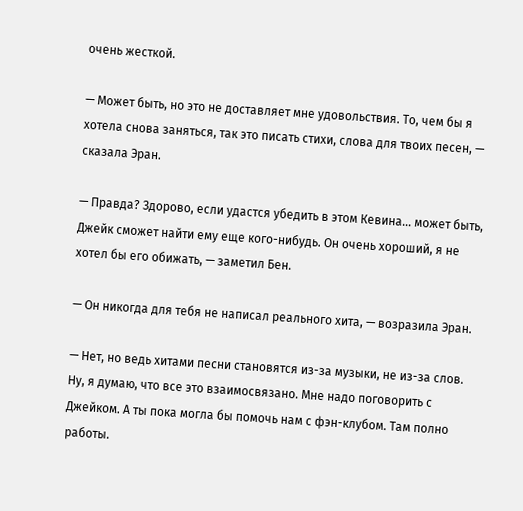очень жесткой.

— Может быть, но это не доставляет мне удовольствия. То, чем бы я хотела снова заняться, так это писать стихи, слова для твоих песен, — сказала Эран.

— Правда? Здорово, если удастся убедить в этом Кевина… может быть, Джейк сможет найти ему еще кого-нибудь. Он очень хороший, я не хотел бы его обижать, — заметил Бен.

— Он никогда для тебя не написал реального хита, — возразила Эран.

— Нет, но ведь хитами песни становятся из-за музыки, не из-за слов. Ну, я думаю, что все это взаимосвязано. Мне надо поговорить с Джейком. А ты пока могла бы помочь нам с фэн-клубом. Там полно работы.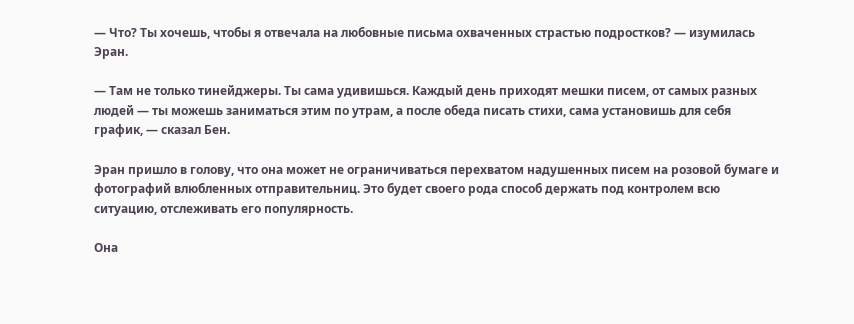— Что? Ты хочешь, чтобы я отвечала на любовные письма охваченных страстью подростков? — изумилась Эран.

— Там не только тинейджеры. Ты сама удивишься. Каждый день приходят мешки писем, от самых разных людей — ты можешь заниматься этим по утрам, а после обеда писать стихи, сама установишь для себя график, — сказал Бен.

Эран пришло в голову, что она может не ограничиваться перехватом надушенных писем на розовой бумаге и фотографий влюбленных отправительниц. Это будет своего рода способ держать под контролем всю ситуацию, отслеживать его популярность.

Она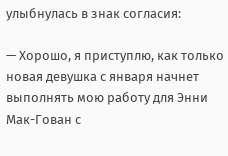улыбнулась в знак согласия:

— Хорошо, я приступлю, как только новая девушка с января начнет выполнять мою работу для Энни Мак-Гован с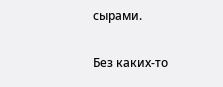сырами.

Без каких-то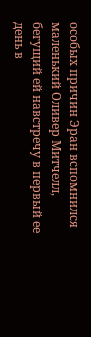особых причин Эран вспомнился маленький Оливер Митчелл, бегущий ей навстречу в первый ее день в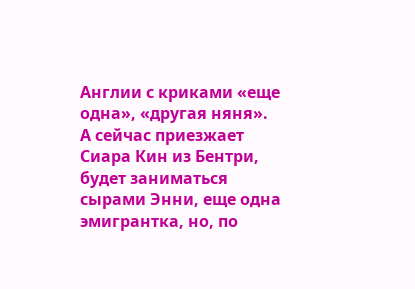Англии с криками «еще одна», «другая няня». А сейчас приезжает Сиара Кин из Бентри, будет заниматься сырами Энни, еще одна эмигрантка, но, по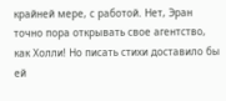крайней мере, с работой. Нет, Эран точно пора открывать свое агентство, как Холли! Но писать стихи доставило бы ей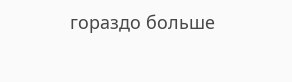гораздо больше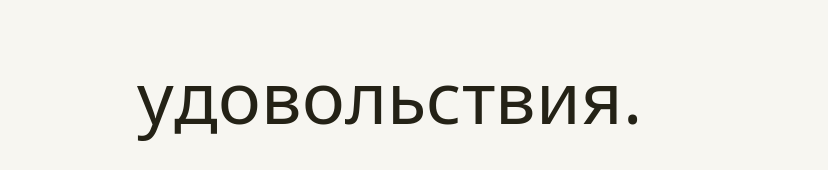удовольствия.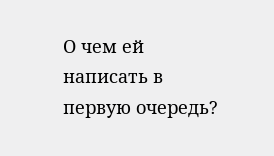О чем ей написать в первую очередь?